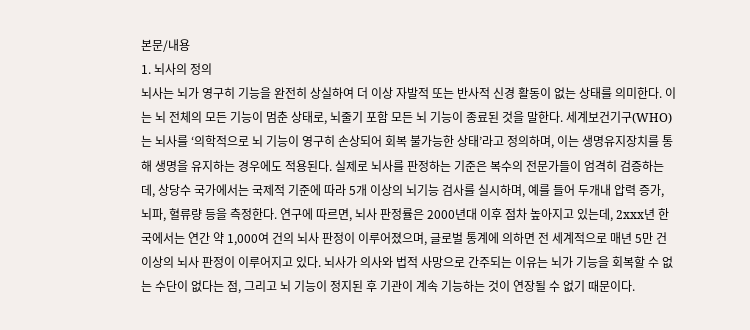본문/내용
1. 뇌사의 정의
뇌사는 뇌가 영구히 기능을 완전히 상실하여 더 이상 자발적 또는 반사적 신경 활동이 없는 상태를 의미한다. 이는 뇌 전체의 모든 기능이 멈춘 상태로, 뇌줄기 포함 모든 뇌 기능이 종료된 것을 말한다. 세계보건기구(WHO)는 뇌사를 ‘의학적으로 뇌 기능이 영구히 손상되어 회복 불가능한 상태’라고 정의하며, 이는 생명유지장치를 통해 생명을 유지하는 경우에도 적용된다. 실제로 뇌사를 판정하는 기준은 복수의 전문가들이 엄격히 검증하는데, 상당수 국가에서는 국제적 기준에 따라 5개 이상의 뇌기능 검사를 실시하며, 예를 들어 두개내 압력 증가, 뇌파, 혈류량 등을 측정한다. 연구에 따르면, 뇌사 판정률은 2000년대 이후 점차 높아지고 있는데, 2xxx년 한국에서는 연간 약 1,000여 건의 뇌사 판정이 이루어졌으며, 글로벌 통계에 의하면 전 세계적으로 매년 5만 건 이상의 뇌사 판정이 이루어지고 있다. 뇌사가 의사와 법적 사망으로 간주되는 이유는 뇌가 기능을 회복할 수 없는 수단이 없다는 점, 그리고 뇌 기능이 정지된 후 기관이 계속 기능하는 것이 연장될 수 없기 때문이다.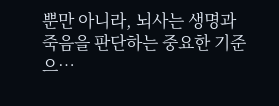뿐만 아니라, 뇌사는 생명과 죽음을 판단하는 중요한 기준으…